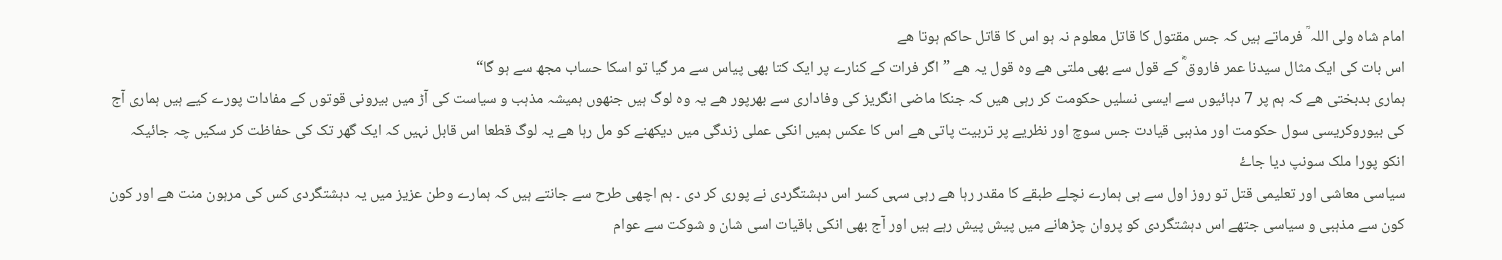امام شاہ ولی اللہ ؒ فرماتے ہیں کہ جس مقتول کا قاتل معلوم نہ ہو اس کا قاتل حاکم ہوتا ھے
اس بات کی ایک مثال سیدنا عمر فاروق ؓ کے قول سے بھی ملتی ھے وہ قول یہ ھے ”اگر فرات کے کنارے پر ایک کتا بھی پیاس سے مر گیا تو اسکا حساب مجھ سے ہو گا“
ہماری بدبختی ھے کہ ہم پر 7 دہائیوں سے ایسی نسلیں حکومت کر رہی ھیں کہ جنکا ماضی انگریز کی وفاداری سے بھرپور ھے یہ وہ لوگ ہیں جنھوں ہمیشہ مذہب و سیاست کی آڑ میں بیرونی قوتوں کے مفادات پورے کیے ہیں ہماری آج کی بیوروکریسی سول حکومت اور مذہبی قیادت جس سوچ اور نظریے پر تربیت پاتی ھے اس کا عکس ہمیں انکی عملی زندگی میں دیکھنے کو مل رہا ھے یہ لوگ قطعا اس قابل نہیں کہ ایک گھر تک کی حفاظت کر سکیں چہ جائیکہ انکو پورا ملک سونپ دیا جاۓ
سیاسی معاشی اور تعلیمی قتل تو روز اول سے ہی ہمارے نچلے طبقے کا مقدر رہا ھے رہی سہی کسر اس دہشتگردی نے پوری کر دی ۔ ہم اچھی طرح سے جانتے ہیں کہ ہمارے وطن عزیز میں یہ دہشتگردی کس کی مرہون منت ھے اور کون کون سے مذہبی و سیاسی جتھے اس دہشتگردی کو پروان چڑھانے میں پیش پیش رہے ہیں اور آج بھی انکی باقیات اسی شان و شوکت سے عوام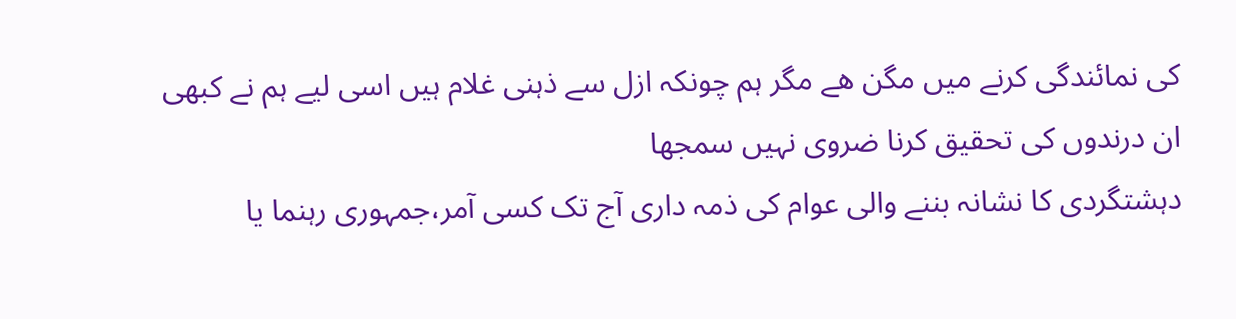کی نمائندگی کرنے میں مگن ھے مگر ہم چونکہ ازل سے ذہنی غلام ہیں اسی لیے ہم نے کبھی ان درندوں کی تحقیق کرنا ضروی نہیں سمجھا
دہشتگردی کا نشانہ بننے والی عوام کی ذمہ داری آج تک کسی آمر،جمہوری رہنما یا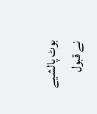بوٹ پالشیے نے قبول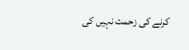کرنے کی زحمت نہیں کی